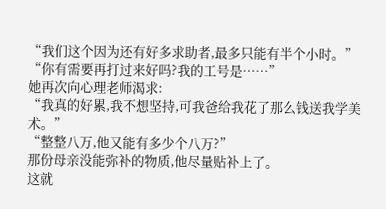“我们这个因为还有好多求助者,最多只能有半个小时。”
“你有需要再打过来好吗?我的工号是……”
她再次向心理老师渴求:
“我真的好累,我不想坚持,可我爸给我花了那么钱送我学美术。”
“整整八万,他又能有多少个八万?”
那份母亲没能弥补的物质,他尽量贴补上了。
这就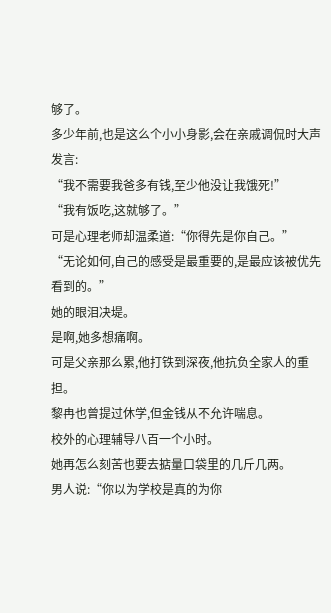够了。
多少年前,也是这么个小小身影,会在亲戚调侃时大声发言:
“我不需要我爸多有钱,至少他没让我饿死!”
“我有饭吃,这就够了。”
可是心理老师却温柔道:“你得先是你自己。”
“无论如何,自己的感受是最重要的,是最应该被优先看到的。”
她的眼泪决堤。
是啊,她多想痛啊。
可是父亲那么累,他打铁到深夜,他抗负全家人的重担。
黎冉也曾提过休学,但金钱从不允许喘息。
校外的心理辅导八百一个小时。
她再怎么刻苦也要去掂量口袋里的几斤几两。
男人说:“你以为学校是真的为你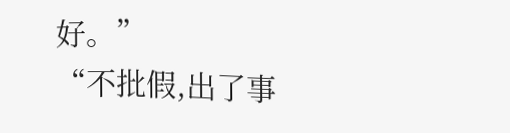好。”
“不批假,出了事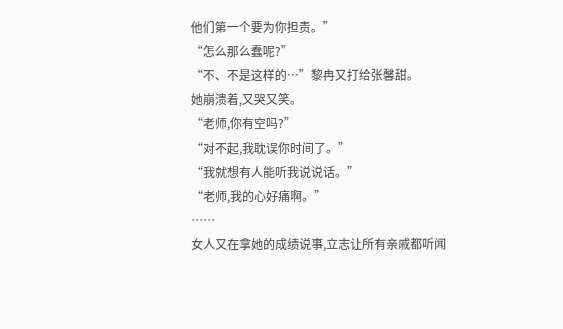他们第一个要为你担责。”
“怎么那么蠢呢?”
“不、不是这样的…”黎冉又打给张馨甜。
她崩溃着,又哭又笑。
“老师,你有空吗?”
“对不起,我耽误你时间了。”
“我就想有人能听我说说话。”
“老师,我的心好痛啊。”
……
女人又在拿她的成绩说事,立志让所有亲戚都听闻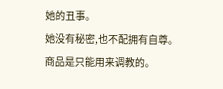她的丑事。
她没有秘密,也不配拥有自尊。
商品是只能用来调教的。